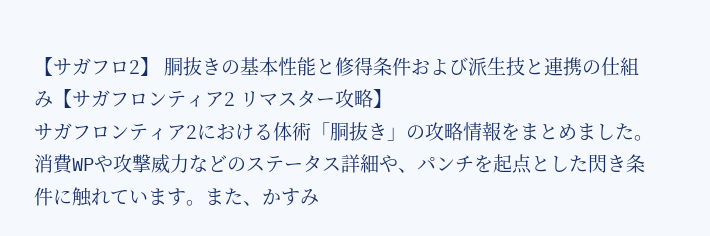【サガフロ2】 胴抜きの基本性能と修得条件および派生技と連携の仕組み【サガフロンティア2 リマスター攻略】
サガフロンティア2における体術「胴抜き」の攻略情報をまとめました。消費WPや攻撃威力などのステータス詳細や、パンチを起点とした閃き条件に触れています。また、かすみ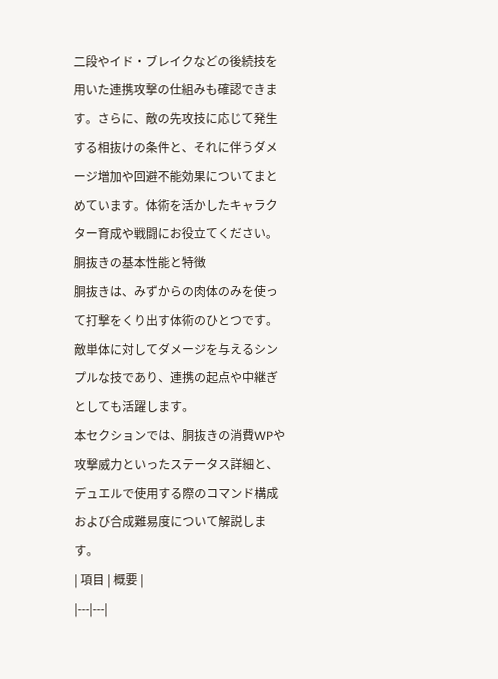二段やイド・ブレイクなどの後続技を用いた連携攻撃の仕組みも確認できます。さらに、敵の先攻技に応じて発生する相抜けの条件と、それに伴うダメージ増加や回避不能効果についてまとめています。体術を活かしたキャラクター育成や戦闘にお役立てください。
胴抜きの基本性能と特徴
胴抜きは、みずからの肉体のみを使って打撃をくり出す体術のひとつです。敵単体に対してダメージを与えるシンプルな技であり、連携の起点や中継ぎとしても活躍します。
本セクションでは、胴抜きの消費WPや攻撃威力といったステータス詳細と、デュエルで使用する際のコマンド構成および合成難易度について解説します。
| 項目 | 概要 |
|---|---|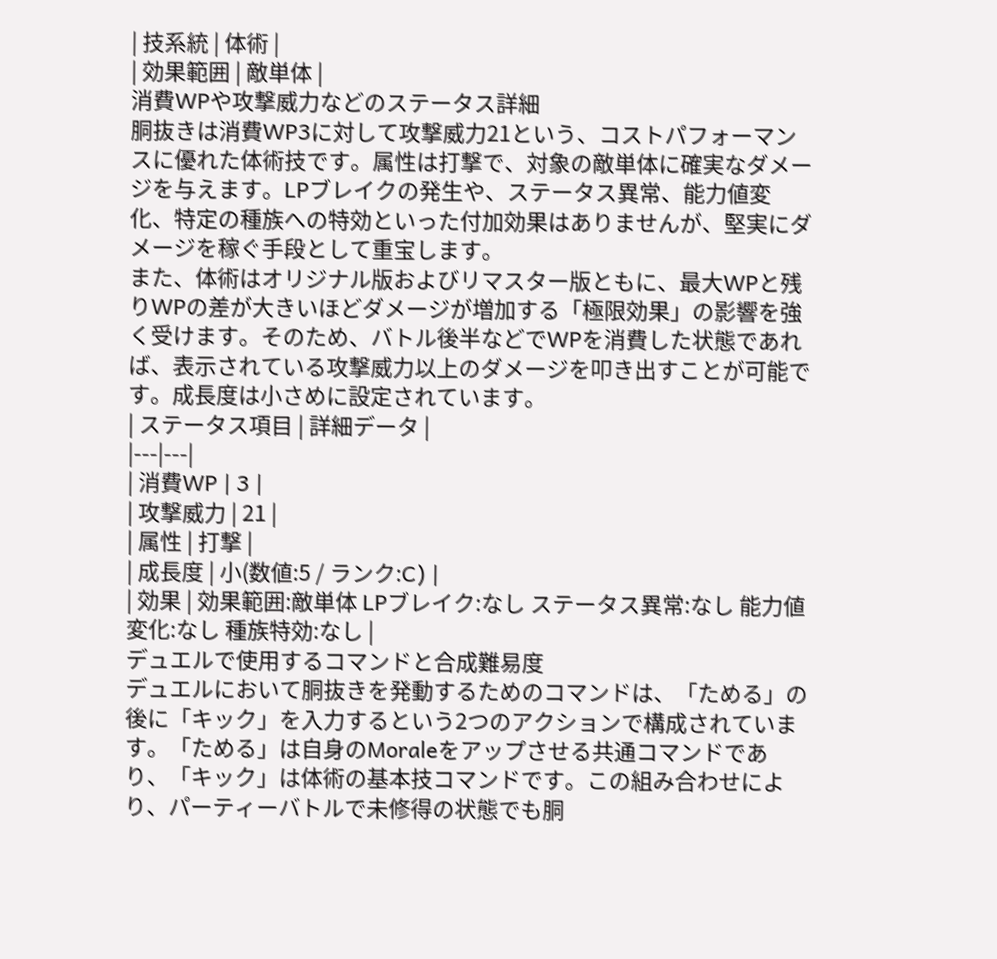| 技系統 | 体術 |
| 効果範囲 | 敵単体 |
消費WPや攻撃威力などのステータス詳細
胴抜きは消費WP3に対して攻撃威力21という、コストパフォーマンスに優れた体術技です。属性は打撃で、対象の敵単体に確実なダメージを与えます。LPブレイクの発生や、ステータス異常、能力値変化、特定の種族への特効といった付加効果はありませんが、堅実にダメージを稼ぐ手段として重宝します。
また、体術はオリジナル版およびリマスター版ともに、最大WPと残りWPの差が大きいほどダメージが増加する「極限効果」の影響を強く受けます。そのため、バトル後半などでWPを消費した状態であれば、表示されている攻撃威力以上のダメージを叩き出すことが可能です。成長度は小さめに設定されています。
| ステータス項目 | 詳細データ |
|---|---|
| 消費WP | 3 |
| 攻撃威力 | 21 |
| 属性 | 打撃 |
| 成長度 | 小(数値:5 / ランク:C) |
| 効果 | 効果範囲:敵単体 LPブレイク:なし ステータス異常:なし 能力値変化:なし 種族特効:なし |
デュエルで使用するコマンドと合成難易度
デュエルにおいて胴抜きを発動するためのコマンドは、「ためる」の後に「キック」を入力するという2つのアクションで構成されています。「ためる」は自身のMoraleをアップさせる共通コマンドであり、「キック」は体術の基本技コマンドです。この組み合わせにより、パーティーバトルで未修得の状態でも胴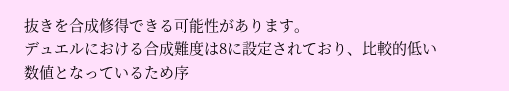抜きを合成修得できる可能性があります。
デュエルにおける合成難度は8に設定されており、比較的低い数値となっているため序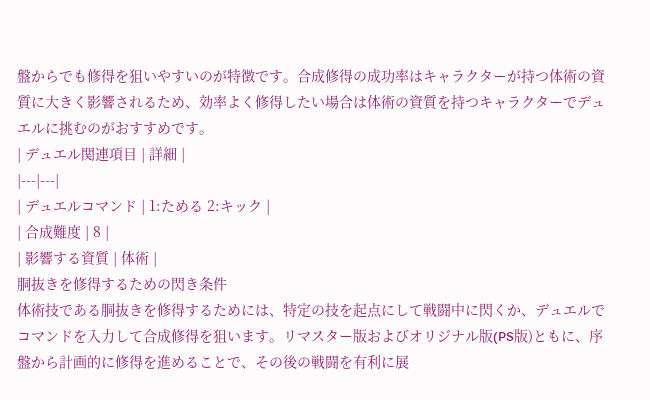盤からでも修得を狙いやすいのが特徴です。合成修得の成功率はキャラクターが持つ体術の資質に大きく影響されるため、効率よく修得したい場合は体術の資質を持つキャラクターでデュエルに挑むのがおすすめです。
| デュエル関連項目 | 詳細 |
|---|---|
| デュエルコマンド | 1:ためる 2:キック |
| 合成難度 | 8 |
| 影響する資質 | 体術 |
胴抜きを修得するための閃き条件
体術技である胴抜きを修得するためには、特定の技を起点にして戦闘中に閃くか、デュエルでコマンドを入力して合成修得を狙います。リマスター版およびオリジナル版(PS版)ともに、序盤から計画的に修得を進めることで、その後の戦闘を有利に展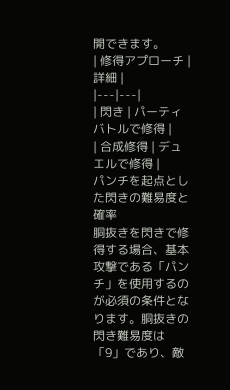開できます。
| 修得アプローチ | 詳細 |
|---|---|
| 閃き | パーティバトルで修得 |
| 合成修得 | デュエルで修得 |
パンチを起点とした閃きの難易度と確率
胴抜きを閃きで修得する場合、基本攻撃である「パンチ」を使用するのが必須の条件となります。胴抜きの閃き難易度は「9」であり、敵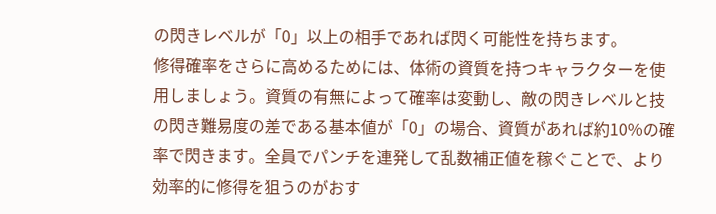の閃きレベルが「0」以上の相手であれば閃く可能性を持ちます。
修得確率をさらに高めるためには、体術の資質を持つキャラクターを使用しましょう。資質の有無によって確率は変動し、敵の閃きレベルと技の閃き難易度の差である基本値が「0」の場合、資質があれば約10%の確率で閃きます。全員でパンチを連発して乱数補正値を稼ぐことで、より効率的に修得を狙うのがおす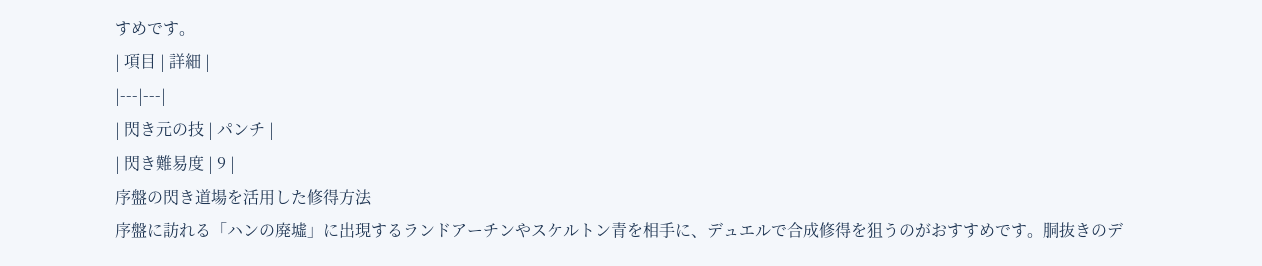すめです。
| 項目 | 詳細 |
|---|---|
| 閃き元の技 | パンチ |
| 閃き難易度 | 9 |
序盤の閃き道場を活用した修得方法
序盤に訪れる「ハンの廃墟」に出現するランドアーチンやスケルトン青を相手に、デュエルで合成修得を狙うのがおすすめです。胴抜きのデ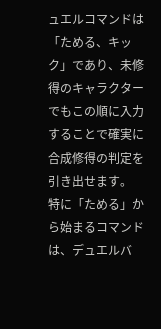ュエルコマンドは「ためる、キック」であり、未修得のキャラクターでもこの順に入力することで確実に合成修得の判定を引き出せます。
特に「ためる」から始まるコマンドは、デュエルバ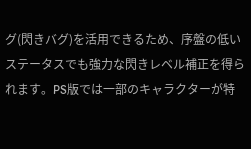グ(閃きバグ)を活用できるため、序盤の低いステータスでも強力な閃きレベル補正を得られます。PS版では一部のキャラクターが特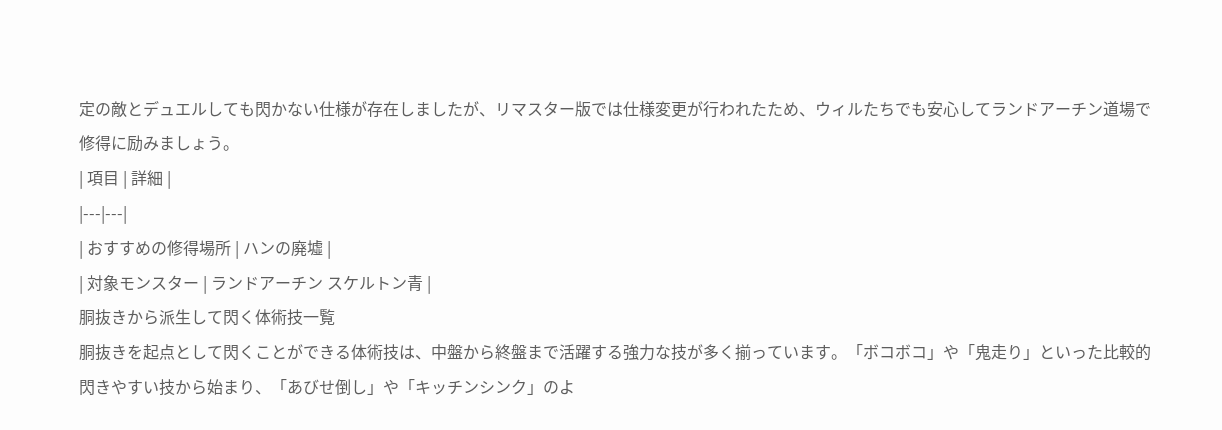定の敵とデュエルしても閃かない仕様が存在しましたが、リマスター版では仕様変更が行われたため、ウィルたちでも安心してランドアーチン道場で修得に励みましょう。
| 項目 | 詳細 |
|---|---|
| おすすめの修得場所 | ハンの廃墟 |
| 対象モンスター | ランドアーチン スケルトン青 |
胴抜きから派生して閃く体術技一覧
胴抜きを起点として閃くことができる体術技は、中盤から終盤まで活躍する強力な技が多く揃っています。「ボコボコ」や「鬼走り」といった比較的閃きやすい技から始まり、「あびせ倒し」や「キッチンシンク」のよ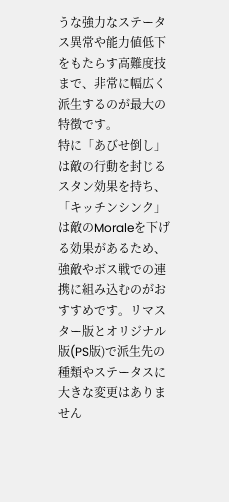うな強力なステータス異常や能力値低下をもたらす高難度技まで、非常に幅広く派生するのが最大の特徴です。
特に「あびせ倒し」は敵の行動を封じるスタン効果を持ち、「キッチンシンク」は敵のMoraleを下げる効果があるため、強敵やボス戦での連携に組み込むのがおすすめです。リマスター版とオリジナル版(PS版)で派生先の種類やステータスに大きな変更はありません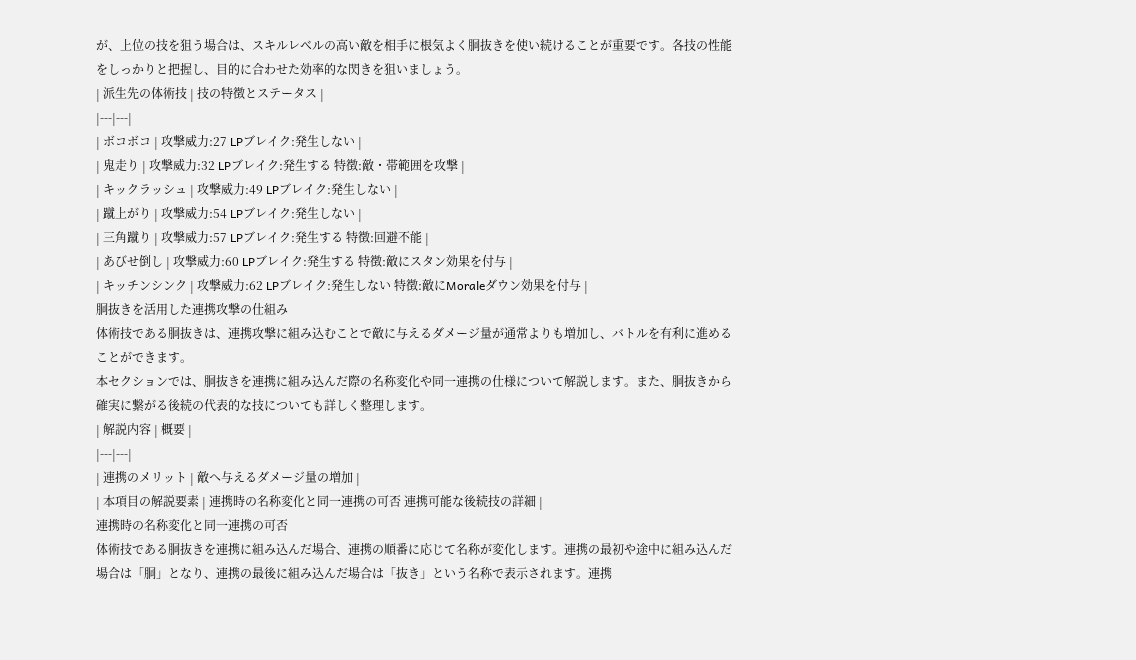が、上位の技を狙う場合は、スキルレベルの高い敵を相手に根気よく胴抜きを使い続けることが重要です。各技の性能をしっかりと把握し、目的に合わせた効率的な閃きを狙いましょう。
| 派生先の体術技 | 技の特徴とステータス |
|---|---|
| ボコボコ | 攻撃威力:27 LPブレイク:発生しない |
| 鬼走り | 攻撃威力:32 LPブレイク:発生する 特徴:敵・帯範囲を攻撃 |
| キックラッシュ | 攻撃威力:49 LPブレイク:発生しない |
| 蹴上がり | 攻撃威力:54 LPブレイク:発生しない |
| 三角蹴り | 攻撃威力:57 LPブレイク:発生する 特徴:回避不能 |
| あびせ倒し | 攻撃威力:60 LPブレイク:発生する 特徴:敵にスタン効果を付与 |
| キッチンシンク | 攻撃威力:62 LPブレイク:発生しない 特徴:敵にMoraleダウン効果を付与 |
胴抜きを活用した連携攻撃の仕組み
体術技である胴抜きは、連携攻撃に組み込むことで敵に与えるダメージ量が通常よりも増加し、バトルを有利に進めることができます。
本セクションでは、胴抜きを連携に組み込んだ際の名称変化や同一連携の仕様について解説します。また、胴抜きから確実に繋がる後続の代表的な技についても詳しく整理します。
| 解説内容 | 概要 |
|---|---|
| 連携のメリット | 敵へ与えるダメージ量の増加 |
| 本項目の解説要素 | 連携時の名称変化と同一連携の可否 連携可能な後続技の詳細 |
連携時の名称変化と同一連携の可否
体術技である胴抜きを連携に組み込んだ場合、連携の順番に応じて名称が変化します。連携の最初や途中に組み込んだ場合は「胴」となり、連携の最後に組み込んだ場合は「抜き」という名称で表示されます。連携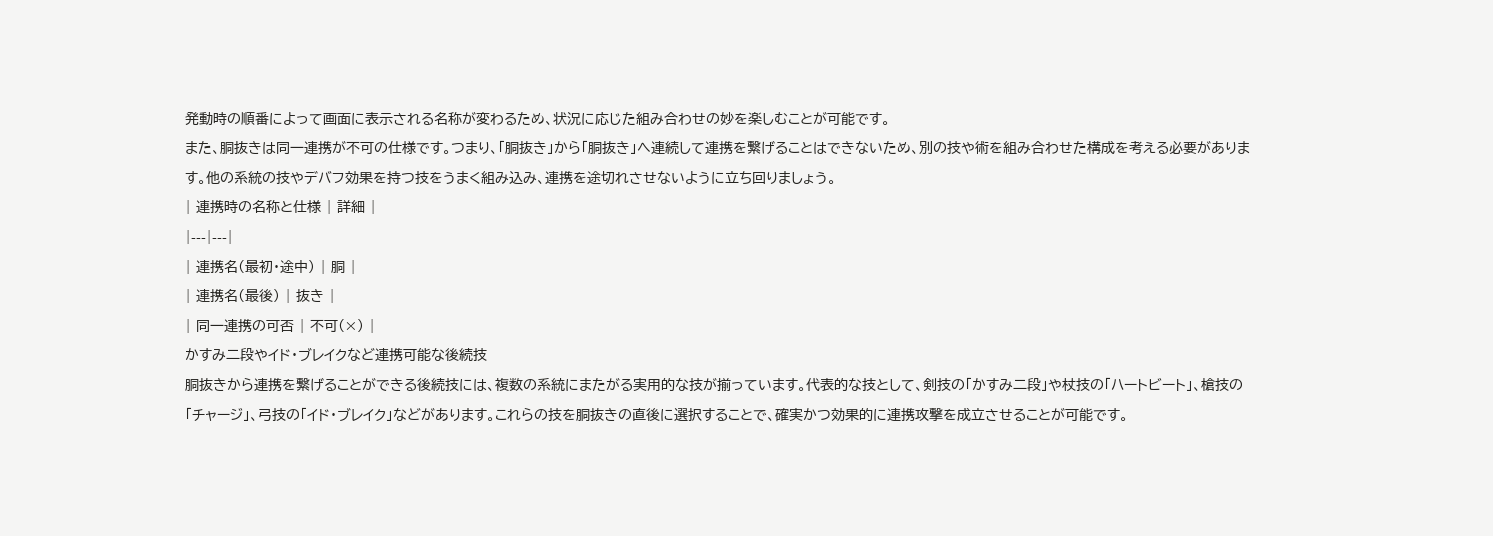発動時の順番によって画面に表示される名称が変わるため、状況に応じた組み合わせの妙を楽しむことが可能です。
また、胴抜きは同一連携が不可の仕様です。つまり、「胴抜き」から「胴抜き」へ連続して連携を繋げることはできないため、別の技や術を組み合わせた構成を考える必要があります。他の系統の技やデバフ効果を持つ技をうまく組み込み、連携を途切れさせないように立ち回りましょう。
| 連携時の名称と仕様 | 詳細 |
|---|---|
| 連携名(最初・途中) | 胴 |
| 連携名(最後) | 抜き |
| 同一連携の可否 | 不可(×) |
かすみ二段やイド・ブレイクなど連携可能な後続技
胴抜きから連携を繋げることができる後続技には、複数の系統にまたがる実用的な技が揃っています。代表的な技として、剣技の「かすみ二段」や杖技の「ハートビート」、槍技の「チャージ」、弓技の「イド・ブレイク」などがあります。これらの技を胴抜きの直後に選択することで、確実かつ効果的に連携攻撃を成立させることが可能です。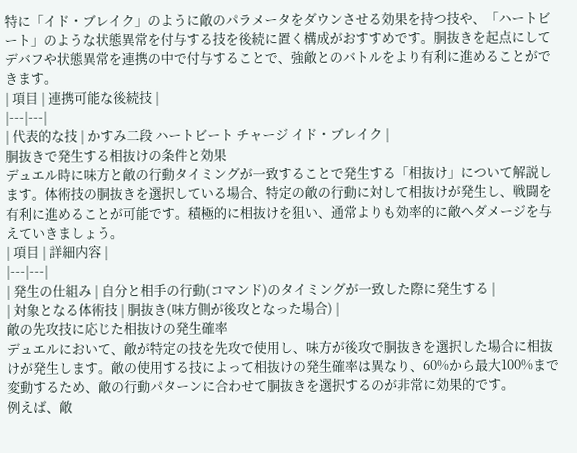特に「イド・ブレイク」のように敵のパラメータをダウンさせる効果を持つ技や、「ハートビート」のような状態異常を付与する技を後続に置く構成がおすすめです。胴抜きを起点にしてデバフや状態異常を連携の中で付与することで、強敵とのバトルをより有利に進めることができます。
| 項目 | 連携可能な後続技 |
|---|---|
| 代表的な技 | かすみ二段 ハートビート チャージ イド・ブレイク |
胴抜きで発生する相抜けの条件と効果
デュエル時に味方と敵の行動タイミングが一致することで発生する「相抜け」について解説します。体術技の胴抜きを選択している場合、特定の敵の行動に対して相抜けが発生し、戦闘を有利に進めることが可能です。積極的に相抜けを狙い、通常よりも効率的に敵へダメージを与えていきましょう。
| 項目 | 詳細内容 |
|---|---|
| 発生の仕組み | 自分と相手の行動(コマンド)のタイミングが一致した際に発生する |
| 対象となる体術技 | 胴抜き(味方側が後攻となった場合) |
敵の先攻技に応じた相抜けの発生確率
デュエルにおいて、敵が特定の技を先攻で使用し、味方が後攻で胴抜きを選択した場合に相抜けが発生します。敵の使用する技によって相抜けの発生確率は異なり、60%から最大100%まで変動するため、敵の行動パターンに合わせて胴抜きを選択するのが非常に効果的です。
例えば、敵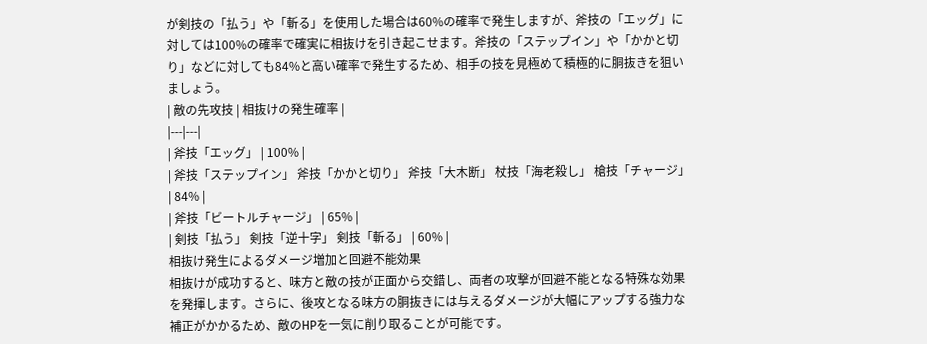が剣技の「払う」や「斬る」を使用した場合は60%の確率で発生しますが、斧技の「エッグ」に対しては100%の確率で確実に相抜けを引き起こせます。斧技の「ステップイン」や「かかと切り」などに対しても84%と高い確率で発生するため、相手の技を見極めて積極的に胴抜きを狙いましょう。
| 敵の先攻技 | 相抜けの発生確率 |
|---|---|
| 斧技「エッグ」 | 100% |
| 斧技「ステップイン」 斧技「かかと切り」 斧技「大木断」 杖技「海老殺し」 槍技「チャージ」 | 84% |
| 斧技「ビートルチャージ」 | 65% |
| 剣技「払う」 剣技「逆十字」 剣技「斬る」 | 60% |
相抜け発生によるダメージ増加と回避不能効果
相抜けが成功すると、味方と敵の技が正面から交錯し、両者の攻撃が回避不能となる特殊な効果を発揮します。さらに、後攻となる味方の胴抜きには与えるダメージが大幅にアップする強力な補正がかかるため、敵のHPを一気に削り取ることが可能です。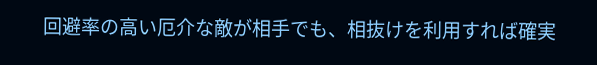回避率の高い厄介な敵が相手でも、相抜けを利用すれば確実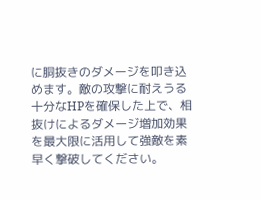に胴抜きのダメージを叩き込めます。敵の攻撃に耐えうる十分なHPを確保した上で、相抜けによるダメージ増加効果を最大限に活用して強敵を素早く撃破してください。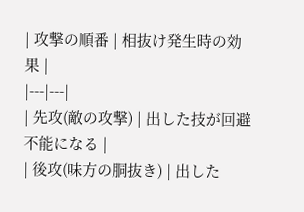| 攻撃の順番 | 相抜け発生時の効果 |
|---|---|
| 先攻(敵の攻撃) | 出した技が回避不能になる |
| 後攻(味方の胴抜き) | 出した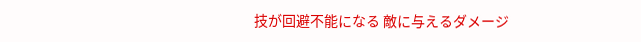技が回避不能になる 敵に与えるダメージ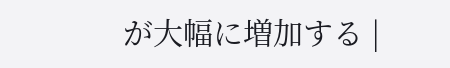が大幅に増加する |